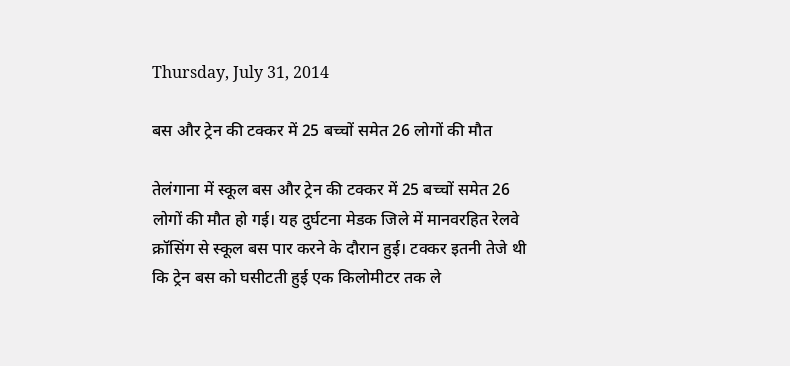Thursday, July 31, 2014

बस और ट्रेन की टक्कर में 25 बच्चों समेत 26 लोगों की मौत

तेलंगाना में स्कूल बस और ट्रेन की टक्कर में 25 बच्चों समेत 26 लोगों की मौत हो गई। यह दुर्घटना मेडक जिले में मानवरहित रेलवे क्रॉसिंग से स्कूल बस पार करने के दौरान हुई। टक्कर इतनी तेजे थी कि ट्रेन बस को घसीटती हुई एक किलोमीटर तक ले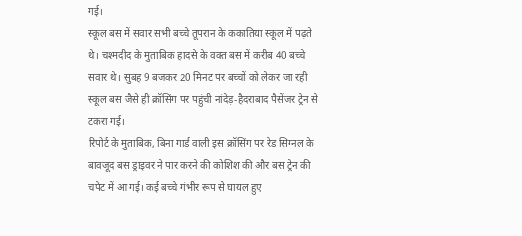गई।
स्कूल बस में सवार सभी बच्चे तूपरान के ककातिया स्कूल में पढ़ते थे। चश्मदीद के मुताबिक हादसे के वक्त बस में करीब 40 बच्चे सवार थे। सुबह 9 बजकर 20 मिनट पर बच्चों को लेकर जा रही स्कूल बस जैसे ही क्रॉसिंग पर पहुंची नांदेड़-हैदराबाद पैसेंजर ट्रेन से टकरा गई।
रिपोर्ट के मुताबिक, बिना गार्ड वाली इस क्रॉसिंग पर रेड सिग्नल के बावजूद बस ड्राइवर ने पार करने की कोशिश की और बस ट्रेन की चपेट में आ गई। कई बच्चे गंभीर रूप से घायल हुए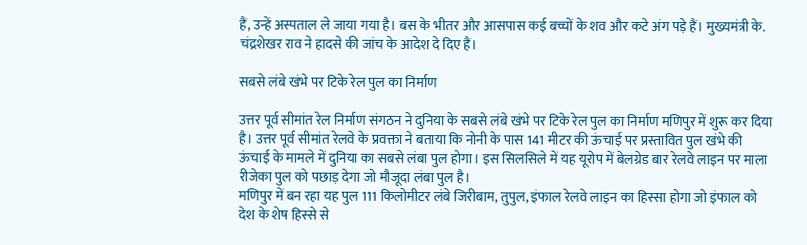हैं, उन्हें अस्पताल ले जाया गया है। बस के भीतर और आसपास कई बच्चों के शव और कटे अंग पड़े हैं। मुख्यमंत्री के. चंद्रशेखर राव ने हादसे की जांच के आदेश दे दिए हैं।

सबसे लंबे खंभे पर टिके रेल पुल का निर्माण

उत्तर पूर्व सीमांत रेल निर्माण संगठन ने दुनिया के सबसे लंबे खंभे पर टिके रेल पुल का निर्माण मणिपुर में शुरू कर दिया है। उत्तर पूर्व सीमांत रेलवे के प्रवक्ता ने बताया कि नोनी के पास 141 मीटर की ऊंचाई पर प्रस्तावित पुल खंभे की ऊंचाई के मामले में दुनिया का सबसे लंबा पुल होगा। इस सिलसिले में यह यूरोप में बेलग्रेड बार रेलवे लाइन पर माला रीजेका पुल को पछाड़ देगा जो मौजूदा लंबा पुल है।
मणिपुर में बन रहा यह पुल 111 किलोमीटर लंबे जिरीबाम, तुपुल, इंफाल रेलवे लाइन का हिस्सा होगा जो इंफाल को देश के शेष हिस्से से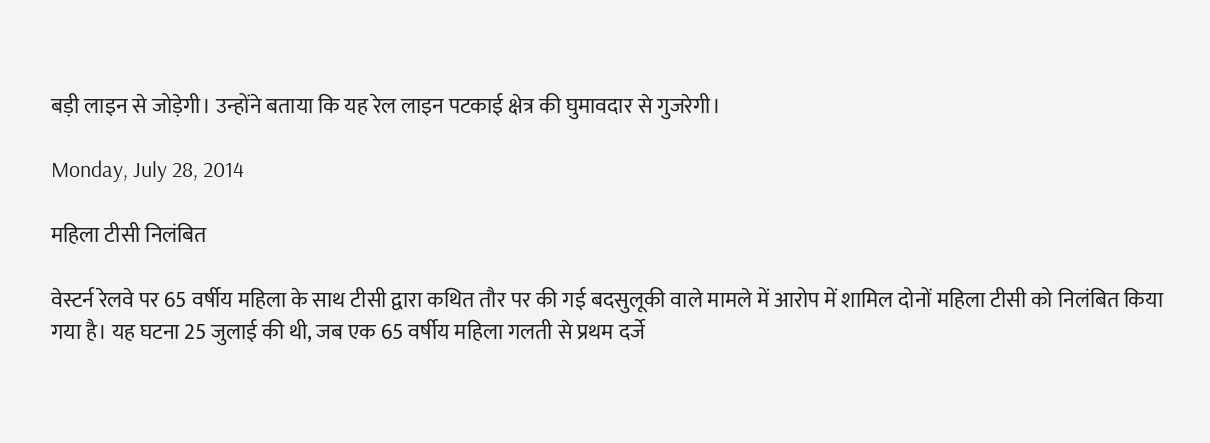बड़ी लाइन से जोड़ेगी। उन्होंने बताया कि यह रेल लाइन पटकाई क्षेत्र की घुमावदार से गुजरेगी।

Monday, July 28, 2014

महिला टीसी निलंबित

वेस्टर्न रेलवे पर 65 वर्षीय महिला के साथ टीसी द्वारा कथित तौर पर की गई बदसुलूकी वाले मामले में आरोप में शामिल दोनों महिला टीसी को निलंबित किया गया है। यह घटना 25 जुलाई की थी, जब एक 65 वर्षीय महिला गलती से प्रथम दर्जे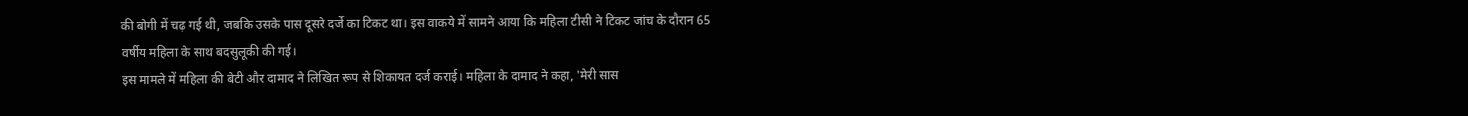की बोगी में चढ़ गई थी, जबकि उसके पास दूसरे दर्जे का टिकट था। इस वाकये में सामने आया कि महिला टीसी ने टिकट जांच के दौरान 65 वर्षीय महिला के साथ बदसुलूकी की गई।
इस मामले में महिला की बेटी और दामाद ने लिखित रूप से शिकायत दर्ज कराई। महिला के दामाद ने कहा, 'मेरी सास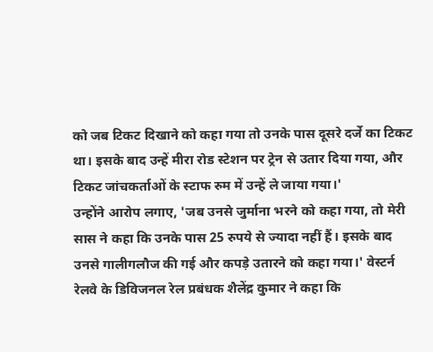को जब टिकट दिखाने को कहा गया तो उनके पास दूसरे दर्जे का टिकट था। इसके बाद उन्हें मीरा रोड स्टेशन पर ट्रेन से उतार दिया गया, और टिकट जांचकर्ताओं के स्टाफ रुम में उन्हें ले जाया गया।'
उन्होंने आरोप लगाए, 'जब उनसे जुर्माना भरने को कहा गया, तो मेरी सास ने कहा कि उनके पास 25 रुपये से ज्यादा नहीं हैं। इसके बाद उनसे गालीगलौज की गई और कपड़े उतारने को कहा गया।' वेस्टर्न रेलवे के डिविजनल रेल प्रबंधक शैलेंद्र कुमार ने कहा कि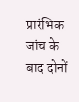प्रारंभिक जांच के बाद दोनों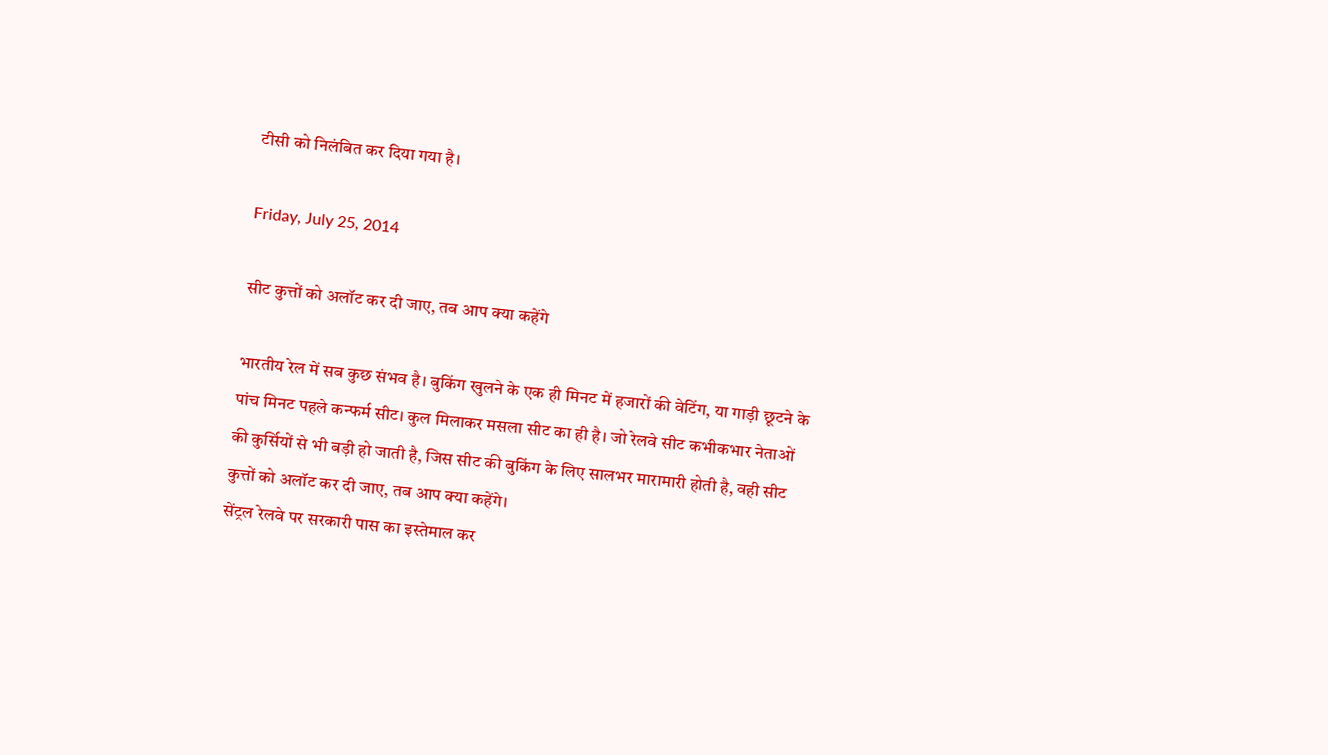टीसी को निलंबित कर दिया गया है।

Friday, July 25, 2014

सीट कुत्तों को अलॉट कर दी जाए, तब आप क्या कहेंगे

भारतीय रेल में सब कुछ संभव है। बुकिंग खुलने के एक ही मिनट में हजारों की वेटिंग, या गाड़ी छूटने के पांच मिनट पहले कन्फर्म सीट। कुल मिलाकर मसला सीट का ही है। जो रेलवे सीट कभीकभार नेताओं की कुर्सियों से भी बड़ी हो जाती है, जिस सीट की बुकिंग के लिए सालभर मारामारी होती है, वही सीट कुत्तों को अलॉट कर दी जाए, तब आप क्या कहेंगे।
सेंट्रल रेलवे पर सरकारी पास का इस्तेमाल कर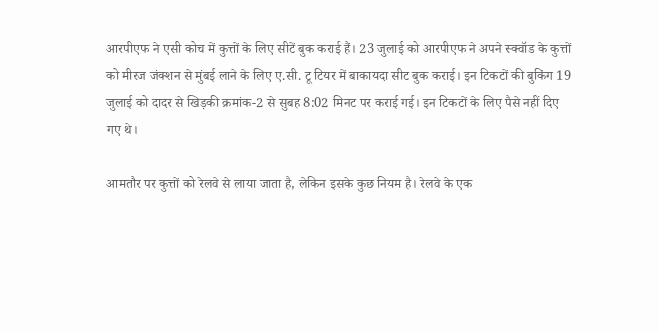आरपीएफ ने एसी कोच में कुत्तों के लिए सीटें बुक कराई हैं। 23 जुलाई को आरपीएफ ने अपने स्क्वॉड के कुत्तों को मीरज जंक्शन से मुंबई लाने के लिए ए.सी. टू टियर में बाकायदा सीट बुक कराई। इन टिकटों की बुकिंग 19 जुलाई को दादर से खिड़की क्रमांक-2 से सुबह 8:02 मिनट पर कराई गई। इन टिकटों के लिए पैसे नहीं दिए गए थे।

आमतौर पर कुत्तों को रेलवे से लाया जाता है, लेकिन इसके कुछ नियम है। रेलवे के एक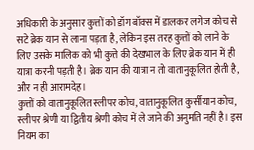अधिकारी के अनुसार कुत्तों को डॉग बॉक्स में डालकर लगेज कोच से सटे ब्रेक यान से लाना पड़ता है, लेकिन इस तरह कुत्तों को लाने के लिए उसके मालिक को भी कुत्ते की देखभाल के लिए ब्रेक यान में ही यात्रा करनी पड़ती है। ब्रेक यान की यात्रा न तो वातानुकूलित होती है, और न ही आरामदेह।
कुत्तों को वातानुकूलित स्लीपर कोच, वातानुकूलित कुर्सीयान कोच, स्लीपर श्रेणी या द्वितीय श्रेणी कोच में ले जाने की अनुमति नहीं है। इस नियम का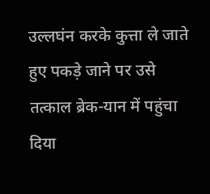उल्लघंन करके कुत्ता ले जाते हुए पकड़े जाने पर उसे तत्काल ब्रेक-यान में पहुंचा दिया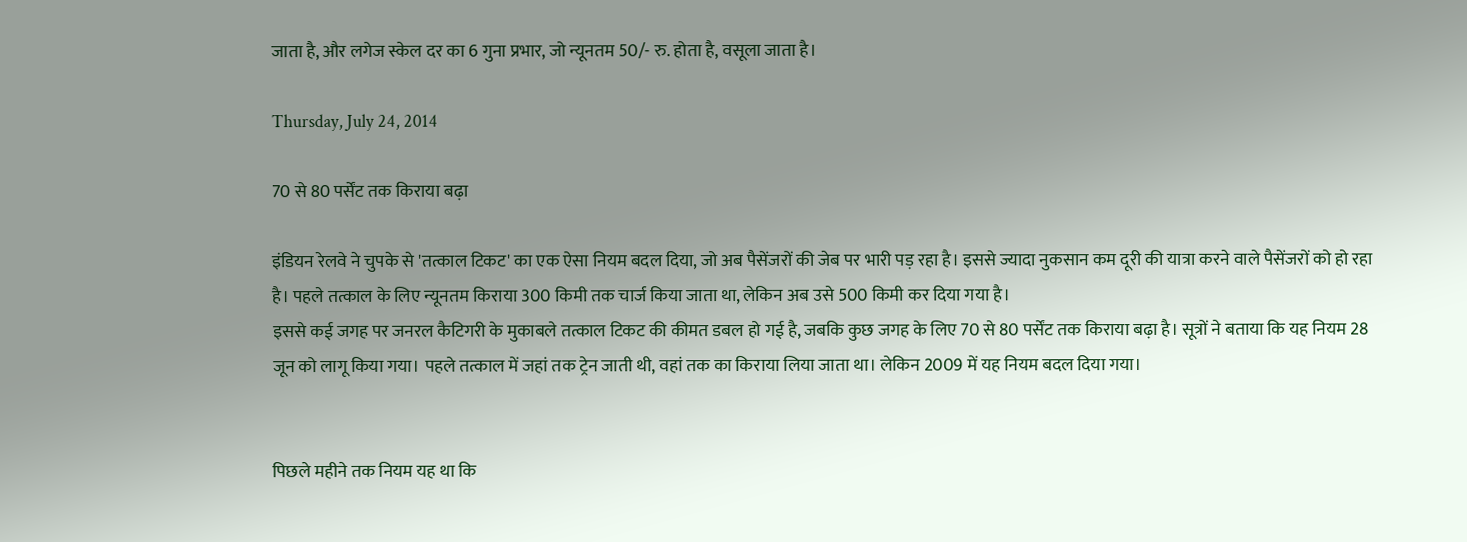जाता है, और लगेज स्केल दर का 6 गुना प्रभार, जो न्यूनतम 50/- रु. होता है, वसूला जाता है।

Thursday, July 24, 2014

70 से 80 पर्सेंट तक किराया बढ़ा

इंडियन रेलवे ने चुपके से 'तत्काल टिकट' का एक ऐसा नियम बदल दिया, जो अब पैसेंजरों की जेब पर भारी पड़ रहा है। इससे ज्यादा नुकसान कम दूरी की यात्रा करने वाले पैसेंजरों को हो रहा है। पहले तत्काल के लिए न्यूनतम किराया 300 किमी तक चार्ज किया जाता था, लेकिन अब उसे 500 किमी कर दिया गया है।
इससे कई जगह पर जनरल कैटिगरी के मुकाबले तत्काल टिकट की कीमत डबल हो गई है, जबकि कुछ जगह के लिए 70 से 80 पर्सेंट तक किराया बढ़ा है। सूत्रों ने बताया कि यह नियम 28 जून को लागू किया गया। पहले तत्काल में जहां तक ट्रेन जाती थी, वहां तक का किराया लिया जाता था। लेकिन 2009 में यह नियम बदल दिया गया।


पिछले महीने तक नियम यह था कि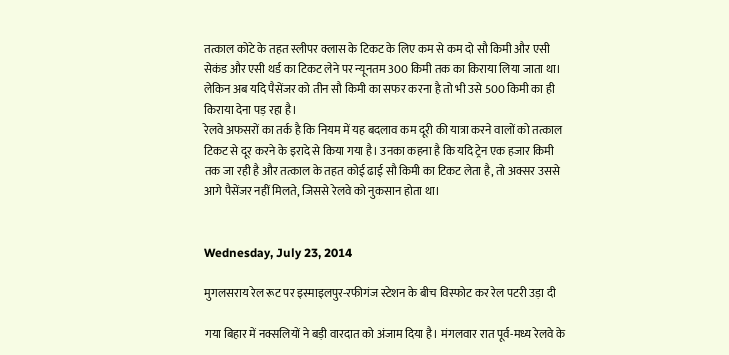तत्काल कोटे के तहत स्लीपर क्लास के टिकट के लिए कम से कम दो सौ किमी और एसी सेकंड और एसी थर्ड का टिकट लेने पर न्यूनतम 300 किमी तक का किराया लिया जाता था। लेकिन अब यदि पैसेंजर को तीन सौ किमी का सफर करना है तो भी उसे 500 किमी का ही किराया देना पड़ रहा है।
रेलवे अफसरों का तर्क है कि नियम में यह बदलाव कम दूरी की यात्रा करने वालों को तत्काल टिकट से दूर करने के इरादे से किया गया है। उनका कहना है कि यदि ट्रेन एक हजार किमी तक जा रही है और तत्काल के तहत कोई ढाई सौ किमी का टिकट लेता है, तो अक्सर उससे आगे पैसेंजर नहीं मिलते, जिससे रेलवे को नुकसान होता था।


Wednesday, July 23, 2014

मुगलसराय रेल रूट पर इस्माइलपुर-रफीगंज स्टेशन के बीच विस्फोट कर रेल पटरी उड़ा दी

गया बिहार में नक्सलियों ने बड़ी वारदात को अंजाम दिया है। मंगलवार रात पूर्व-मध्य रेलवे के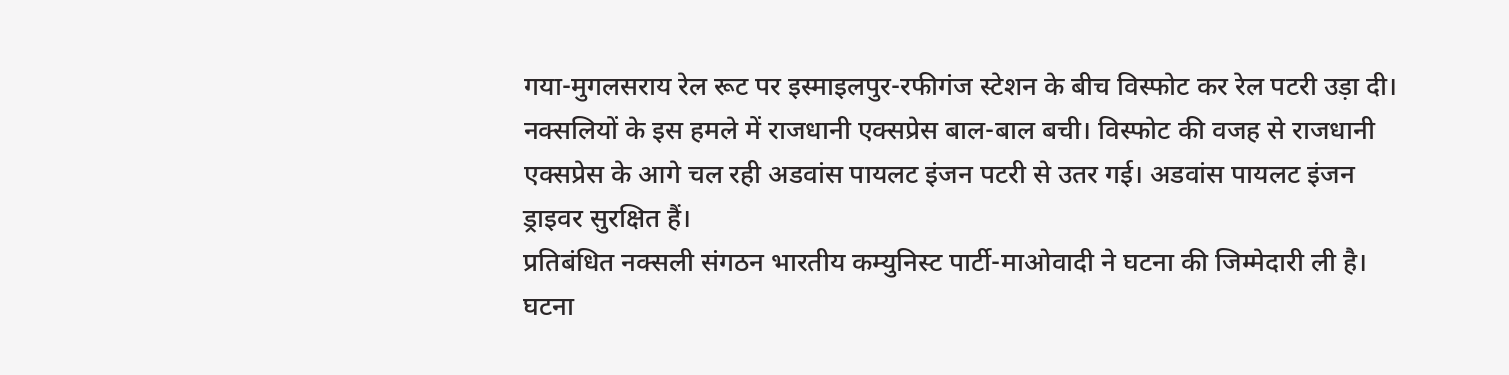गया-मुगलसराय रेल रूट पर इस्माइलपुर-रफीगंज स्टेशन के बीच विस्फोट कर रेल पटरी उड़ा दी। नक्सलियों के इस हमले में राजधानी एक्सप्रेस बाल-बाल बची। विस्फोट की वजह से राजधानी एक्सप्रेस के आगे चल रही अडवांस पायलट इंजन पटरी से उतर गई। अडवांस पायलट इंजन ड्राइवर सुरक्षित हैं।
प्रतिबंधित नक्सली संगठन भारतीय कम्युनिस्ट पार्टी-माओवादी ने घटना की जिम्मेदारी ली है। घटना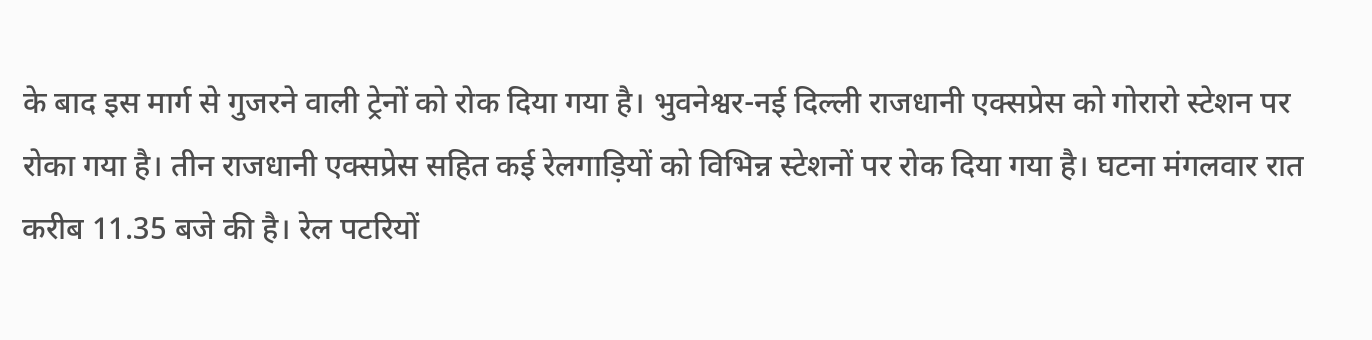के बाद इस मार्ग से गुजरने वाली ट्रेनों को रोक दिया गया है। भुवनेश्वर-नई दिल्ली राजधानी एक्सप्रेस को गोरारो स्टेशन पर रोका गया है। तीन राजधानी एक्सप्रेस सहित कई रेलगाड़ियों को विभिन्न स्टेशनों पर रोक दिया गया है। घटना मंगलवार रात करीब 11.35 बजे की है। रेल पटरियों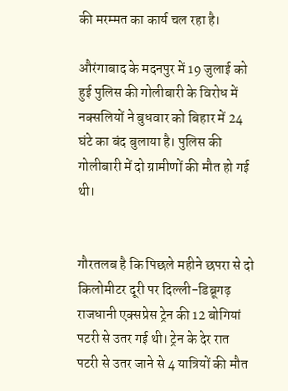की मरम्मत का कार्य चल रहा है।

औरंगाबाद के मदनपुर में 19 जुलाई को हुई पुलिस की गोलीबारी के विरोध में नक्सलियों ने बुधवार को बिहार में 24 घंटे का बंद बुलाया है। पुलिस की गोलीबारी में दो ग्रामीणों की मौत हो गई थी।


गौरतलब है कि पिछले महीने छपरा से दो किलोमीटर दूरी पर दिल्ली-डिब्रूगढ़ राजधानी एक्सप्रेस ट्रेन की 12 बोगियां पटरी से उतर गई थी। ट्रेन के देर रात पटरी से उतर जाने से 4 यात्रियों की मौत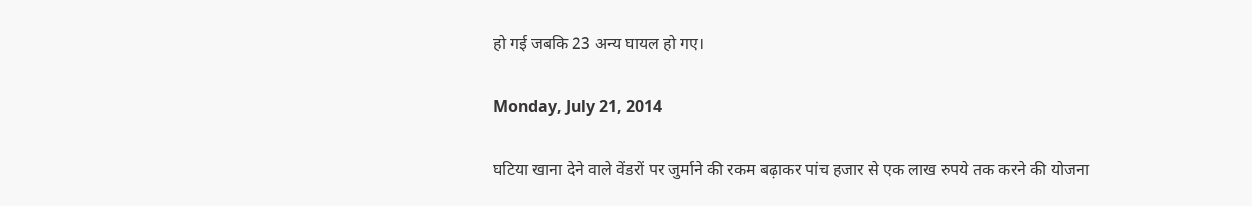हो गई जबकि 23 अन्य घायल हो गए।

Monday, July 21, 2014

घटिया खाना देने वाले वेंडरों पर जुर्माने की रकम बढ़ाकर पांच हजार से एक लाख रुपये तक करने की योजना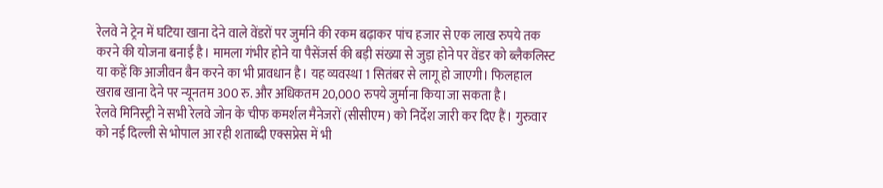रेलवे ने ट्रेन में घटिया खाना देने वाले वेंडरों पर जुर्माने की रकम बढ़ाकर पांच हजार से एक लाख रुपये तक करने की योजना बनाई है। मामला गंभीर होने या पैसेंजर्स की बड़ी संख्या से जुड़ा होने पर वेंडर को ब्लैकलिस्ट या कहें कि आजीवन बैन करने का भी प्रावधान है। यह व्यवस्था 1 सितंबर से लागू हो जाएगी। फिलहाल खराब खाना देने पर न्यूनतम 300 रु. और अधिकतम 20,000 रुपये जुर्माना किया जा सकता है।
रेलवे मिनिस्ट्री ने सभी रेलवे जोन के चीफ कमर्शल मैनेजरों (सीसीएम) को निर्देश जारी कर दिए हैं। गुरुवार को नई दिल्ली से भोपाल आ रही शताब्दी एक्सप्रेस में भी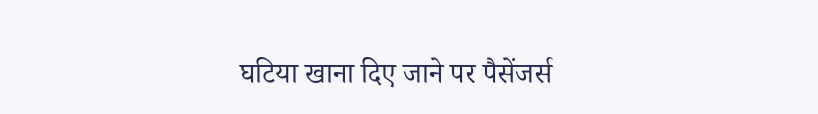घटिया खाना दिए जाने पर पैसेंजर्स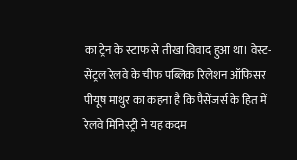का ट्रेन के स्टाफ से तीखा विवाद हुआ था। वेस्ट-सेंट्रल रेलवे के चीफ पब्लिक रिलेशन ऑफिसर पीयूष माथुर का कहना है कि पैसेंजर्स के हित में रेलवे मिनिस्ट्री ने यह कदम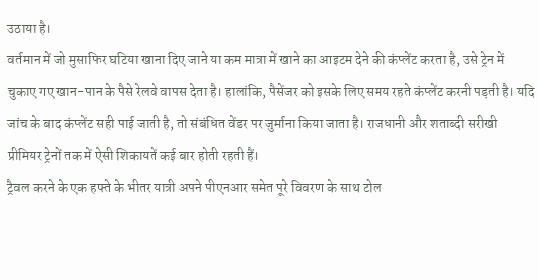उठाया है।
वर्तमान में जो मुसाफिर घटिया खाना दिए जाने या कम मात्रा में खाने का आइटम देने की कंप्लेंट करता है, उसे ट्रेन में चुकाए गए खान-पान के पैसे रेलवे वापस देता है। हालांकि, पैसेंजर को इसके लिए समय रहते कंप्लेंट करनी पड़ती है। यदि जांच के बाद कंप्लेंट सही पाई जाती है, तो संबंधित वेंडर पर जुर्माना किया जाता है। राजधानी और शताब्दी सरीखी प्रीमियर ट्रेनों तक में ऐसी शिकायतें कई बार होती रहती हैं।
ट्रैवल करने के एक हफ्ते के भीतर यात्री अपने पीएनआर समेत पूरे विवरण के साथ टोल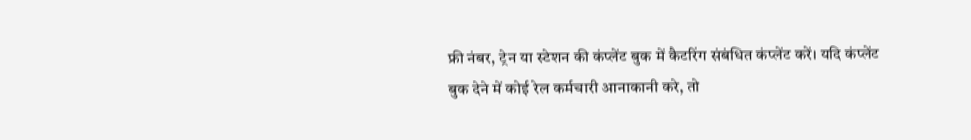फ्री नंबर, ट्रेन या स्टेशन की कंप्लेंट बुक में कैटरिंग संबंधित कंप्लेंट करें। यदि कंप्लेंट बुक देने में कोई रेल कर्मचारी आनाकानी करे, तो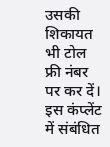उसकी शिकायत भी टोल फ्री नंबर पर कर दें। इस कंप्लेंट में संबंधित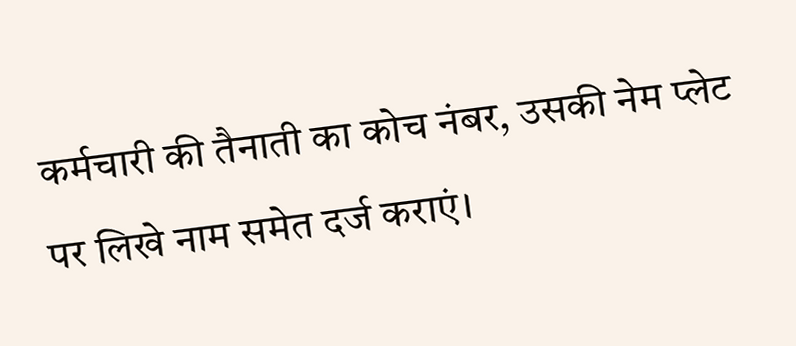कर्मचारी की तैनाती का कोच नंबर, उसकी नेम प्लेट पर लिखे नाम समेत दर्ज कराएं।